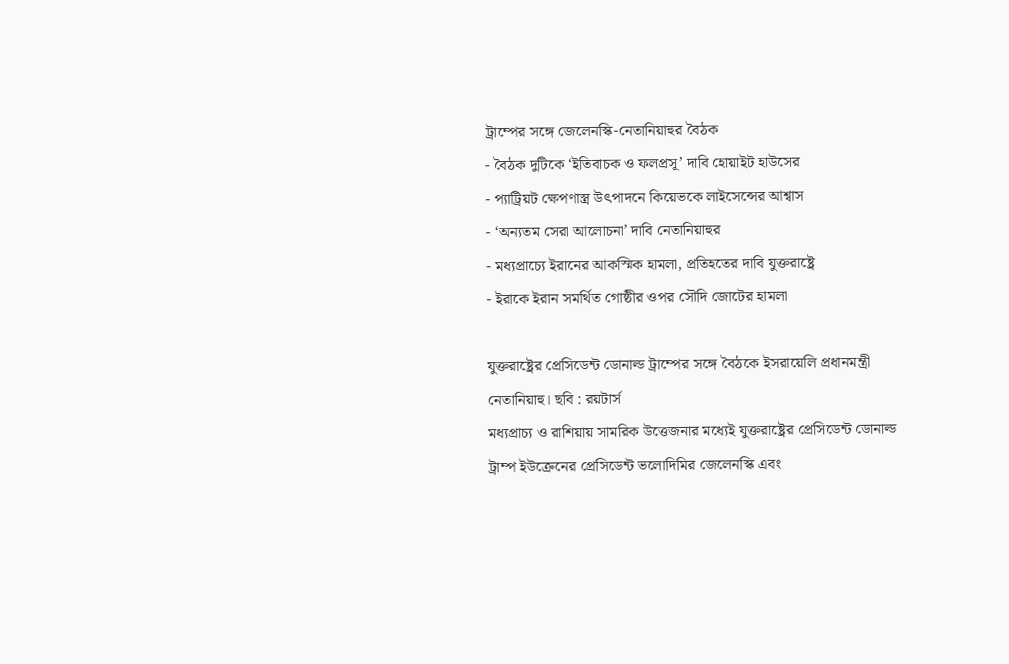ট্রাম্পের সঙ্গে জেলেনস্কি-নেতানিয়াহুর বৈঠক
- বৈঠক দুটিকে ‘ইতিবাচক ও ফলপ্রসূ’ দাবি হোয়াইট হাউসের
- প্যাট্রিয়ট ক্ষেপণাস্ত্র উৎপাদনে কিয়েভকে লাইসেন্সের আশ্বাস
- ‘অন্যতম সেরা আলোচনা’ দাবি নেতানিয়াহুর
- মধ্যপ্রাচ্যে ইরানের আকস্মিক হামলা, প্রতিহতের দাবি যুক্তরাষ্ট্রে
- ইরাকে ইরান সমর্থিত গোষ্ঠীর ওপর সৌদি জোটের হামলা

যুক্তরাষ্ট্রের প্রেসিডেন্ট ডোনাল্ড ট্রাম্পের সঙ্গে বৈঠকে ইসরায়েলি প্রধানমন্ত্রী নেতানিয়াহু। ছবি : রয়টার্স
মধ্যপ্রাচ্য ও রাশিয়ায় সামরিক উত্তেজনার মধ্যেই যুক্তরাষ্ট্রের প্রেসিডেন্ট ডোনাল্ড ট্রাম্প ইউক্রেনের প্রেসিডেন্ট ভলোদিমির জেলেনস্কি এবং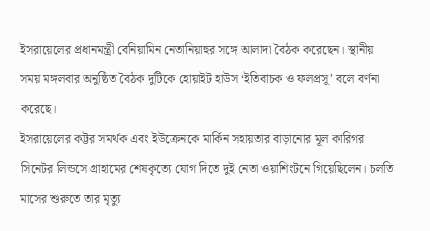ইসরায়েলের প্রধানমন্ত্রী বেনিয়ামিন নেতানিয়াহুর সঙ্গে আলাদা বৈঠক করেছেন। স্থানীয় সময় মঙ্গলবার অনুষ্ঠিত বৈঠক দুটিকে হোয়াইট হাউস ‘ইতিবাচক ও ফলপ্রসূ’ বলে বর্ণনা করেছে।
ইসরায়েলের কট্টর সমর্থক এবং ইউক্রেনকে মার্কিন সহায়তার বাড়ানোর মূল কারিগর সিনেটর লিন্ডসে গ্রাহামের শেষকৃত্যে যোগ দিতে দুই নেতা ওয়াশিংটনে গিয়েছিলেন। চলতি মাসের শুরুতে তার মৃত্যু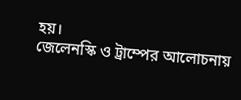হয়।
জেলেনস্কি ও ট্রাম্পের আলোচনায়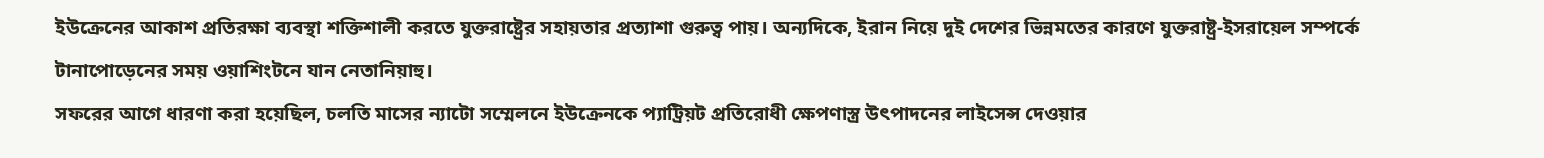ইউক্রেনের আকাশ প্রতিরক্ষা ব্যবস্থা শক্তিশালী করতে যুক্তরাষ্ট্রের সহায়তার প্রত্যাশা গুরুত্ব পায়। অন্যদিকে, ইরান নিয়ে দুই দেশের ভিন্নমতের কারণে যুক্তরাষ্ট্র-ইসরায়েল সম্পর্কে টানাপোড়েনের সময় ওয়াশিংটনে যান নেতানিয়াহু।
সফরের আগে ধারণা করা হয়েছিল, চলতি মাসের ন্যাটো সম্মেলনে ইউক্রেনকে প্যাট্রিয়ট প্রতিরোধী ক্ষেপণাস্ত্র উৎপাদনের লাইসেন্স দেওয়ার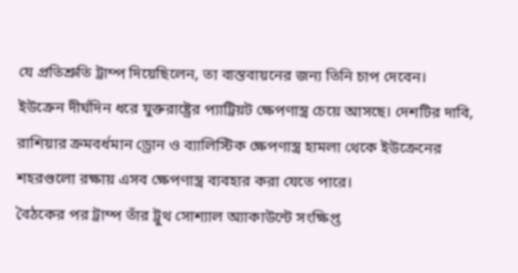যে প্রতিশ্রুতি ট্রাম্প দিয়েছিলেন, তা বাস্তবায়নের জন্য তিনি চাপ দেবেন।
ইউক্রেন দীর্ঘদিন ধরে যুক্তরাষ্ট্রের প্যাট্রিয়ট ক্ষেপণাস্ত্র চেয়ে আসছে। দেশটির দাবি, রাশিয়ার ক্রমবর্ধমান ড্রোন ও ব্যালিস্টিক ক্ষেপণাস্ত্র হামলা থেকে ইউক্রেনের শহরগুলো রক্ষায় এসব ক্ষেপণাস্ত্র ব্যবহার করা যেতে পারে।
বৈঠকের পর ট্রাম্প তাঁর ট্রুথ সোশ্যাল অ্যাকাউন্টে সংক্ষিপ্ত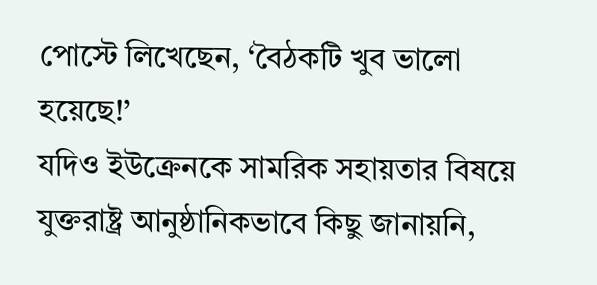পোস্টে লিখেছেন, ‘বৈঠকটি খুব ভালো হয়েছে!’
যদিও ইউক্রেনকে সামরিক সহায়তার বিষয়ে যুক্তরাষ্ট্র আনুষ্ঠানিকভাবে কিছু জানায়নি,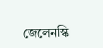জেলেনস্কি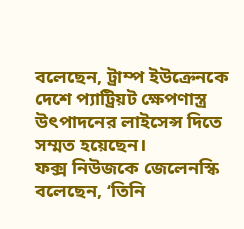বলেছেন, ট্রাম্প ইউক্রেনকে দেশে প্যাট্রিয়ট ক্ষেপণাস্ত্র উৎপাদনের লাইসেন্স দিতে সম্মত হয়েছেন।
ফক্স নিউজকে জেলেনস্কি বলেছেন, ‘তিনি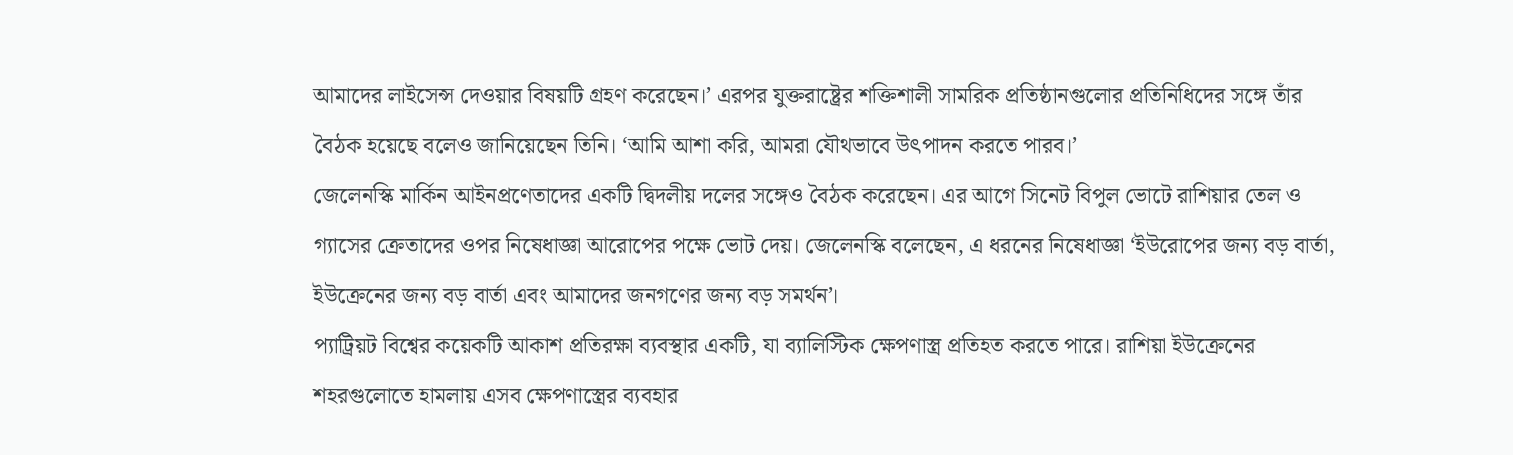আমাদের লাইসেন্স দেওয়ার বিষয়টি গ্রহণ করেছেন।’ এরপর যুক্তরাষ্ট্রের শক্তিশালী সামরিক প্রতিষ্ঠানগুলোর প্রতিনিধিদের সঙ্গে তাঁর বৈঠক হয়েছে বলেও জানিয়েছেন তিনি। ‘আমি আশা করি, আমরা যৌথভাবে উৎপাদন করতে পারব।’
জেলেনস্কি মার্কিন আইনপ্রণেতাদের একটি দ্বিদলীয় দলের সঙ্গেও বৈঠক করেছেন। এর আগে সিনেট বিপুল ভোটে রাশিয়ার তেল ও গ্যাসের ক্রেতাদের ওপর নিষেধাজ্ঞা আরোপের পক্ষে ভোট দেয়। জেলেনস্কি বলেছেন, এ ধরনের নিষেধাজ্ঞা ‘ইউরোপের জন্য বড় বার্তা, ইউক্রেনের জন্য বড় বার্তা এবং আমাদের জনগণের জন্য বড় সমর্থন’।
প্যাট্রিয়ট বিশ্বের কয়েকটি আকাশ প্রতিরক্ষা ব্যবস্থার একটি, যা ব্যালিস্টিক ক্ষেপণাস্ত্র প্রতিহত করতে পারে। রাশিয়া ইউক্রেনের শহরগুলোতে হামলায় এসব ক্ষেপণাস্ত্রের ব্যবহার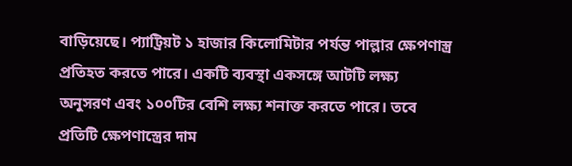বাড়িয়েছে। প্যাট্রিয়ট ১ হাজার কিলোমিটার পর্যন্ত পাল্লার ক্ষেপণাস্ত্র প্রতিহত করতে পারে। একটি ব্যবস্থা একসঙ্গে আটটি লক্ষ্য অনুসরণ এবং ১০০টির বেশি লক্ষ্য শনাক্ত করতে পারে। তবে প্রতিটি ক্ষেপণাস্ত্রের দাম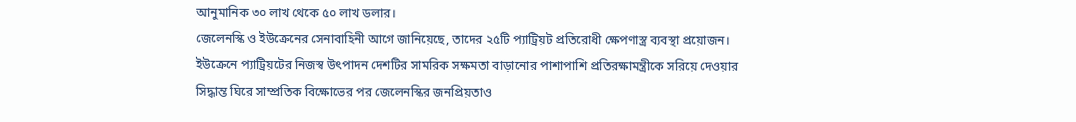আনুমানিক ৩০ লাখ থেকে ৫০ লাখ ডলার।
জেলেনস্কি ও ইউক্রেনের সেনাবাহিনী আগে জানিয়েছে, তাদের ২৫টি প্যাট্রিয়ট প্রতিরোধী ক্ষেপণাস্ত্র ব্যবস্থা প্রয়োজন।
ইউক্রেনে প্যাট্রিয়টের নিজস্ব উৎপাদন দেশটির সামরিক সক্ষমতা বাড়ানোর পাশাপাশি প্রতিরক্ষামন্ত্রীকে সরিয়ে দেওয়ার সিদ্ধান্ত ঘিরে সাম্প্রতিক বিক্ষোভের পর জেলেনস্কির জনপ্রিয়তাও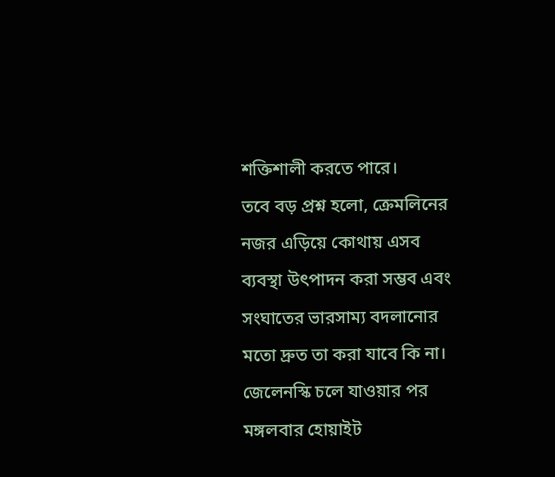শক্তিশালী করতে পারে।
তবে বড় প্রশ্ন হলো, ক্রেমলিনের নজর এড়িয়ে কোথায় এসব ব্যবস্থা উৎপাদন করা সম্ভব এবং সংঘাতের ভারসাম্য বদলানোর মতো দ্রুত তা করা যাবে কি না।
জেলেনস্কি চলে যাওয়ার পর মঙ্গলবার হোয়াইট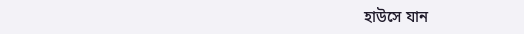হাউসে যান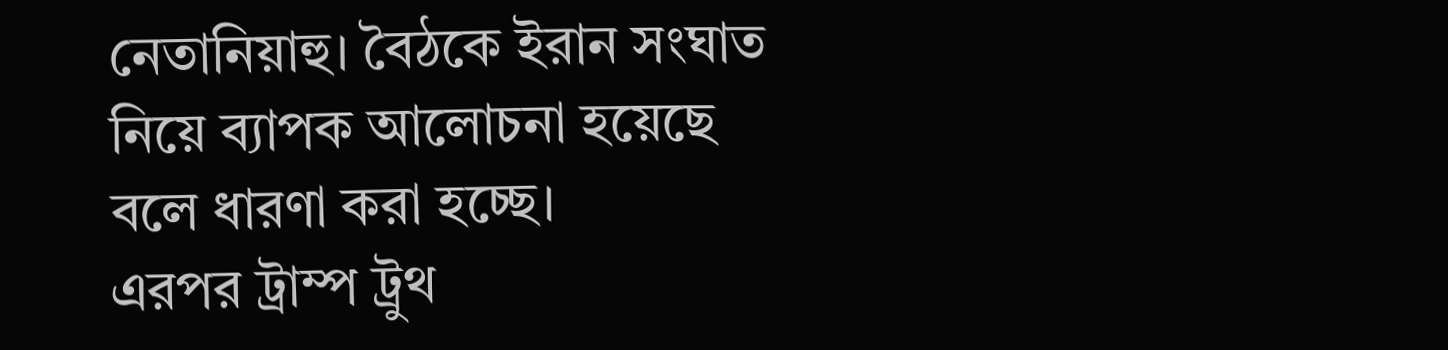নেতানিয়াহু। বৈঠকে ইরান সংঘাত নিয়ে ব্যাপক আলোচনা হয়েছে বলে ধারণা করা হচ্ছে।
এরপর ট্রাম্প ট্রুথ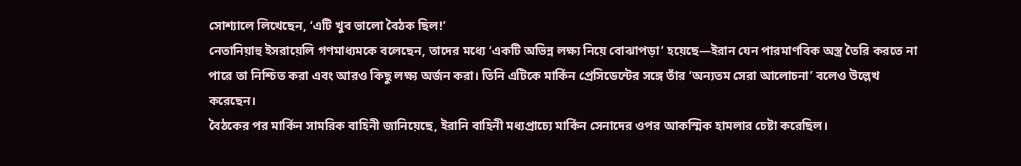সোশ্যালে লিখেছেন, ‘এটি খুব ভালো বৈঠক ছিল!’
নেতানিয়াহু ইসরায়েলি গণমাধ্যমকে বলেছেন, তাদের মধ্যে ‘একটি অভিন্ন লক্ষ্য নিয়ে বোঝাপড়া’ হয়েছে—ইরান যেন পারমাণবিক অস্ত্র তৈরি করতে না পারে তা নিশ্চিত করা এবং আরও কিছু লক্ষ্য অর্জন করা। তিনি এটিকে মার্কিন প্রেসিডেন্টের সঙ্গে তাঁর ‘অন্যতম সেরা আলোচনা’ বলেও উল্লেখ করেছেন।
বৈঠকের পর মার্কিন সামরিক বাহিনী জানিয়েছে, ইরানি বাহিনী মধ্যপ্রাচ্যে মার্কিন সেনাদের ওপর আকস্মিক হামলার চেষ্টা করেছিল।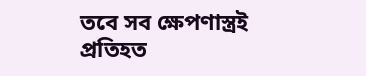তবে সব ক্ষেপণাস্ত্রই প্রতিহত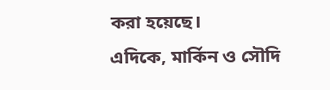করা হয়েছে।
এদিকে, মার্কিন ও সৌদি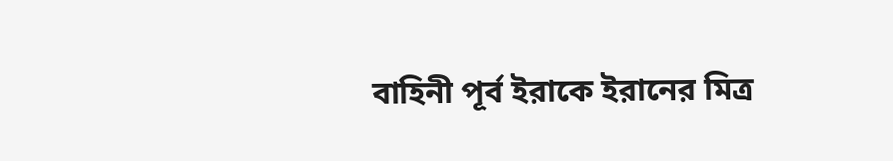বাহিনী পূর্ব ইরাকে ইরানের মিত্র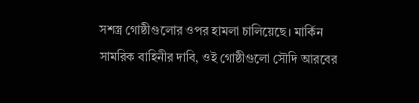সশস্ত্র গোষ্ঠীগুলোর ওপর হামলা চালিয়েছে। মার্কিন সামরিক বাহিনীর দাবি, ওই গোষ্ঠীগুলো সৌদি আরবের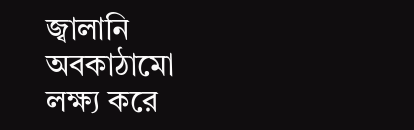জ্বালানি অবকাঠামো লক্ষ্য করে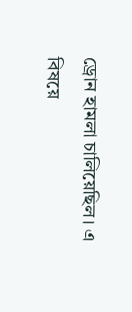ড্রোন হামলা চালিয়েছিল। এ বিষয়ে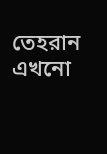তেহরান এখনো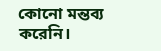কোনো মন্তব্য করেনি।